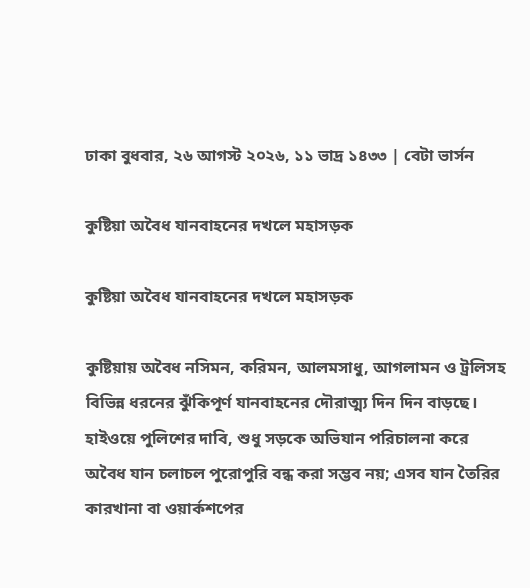ঢাকা বুধবার, ২৬ আগস্ট ২০২৬, ১১ ভাদ্র ১৪৩৩ | বেটা ভার্সন

কুষ্টিয়া অবৈধ যানবাহনের দখলে মহাসড়ক

কুষ্টিয়া অবৈধ যানবাহনের দখলে মহাসড়ক

কুষ্টিয়ায় অবৈধ নসিমন, করিমন, আলমসাধু, আগলামন ও ট্রলিসহ বিভিন্ন ধরনের ঝুঁকিপূর্ণ যানবাহনের দৌরাত্ম্য দিন দিন বাড়ছে। হাইওয়ে পুলিশের দাবি, শুধু সড়কে অভিযান পরিচালনা করে অবৈধ যান চলাচল পুরোপুরি বন্ধ করা সম্ভব নয়; এসব যান তৈরির কারখানা বা ওয়ার্কশপের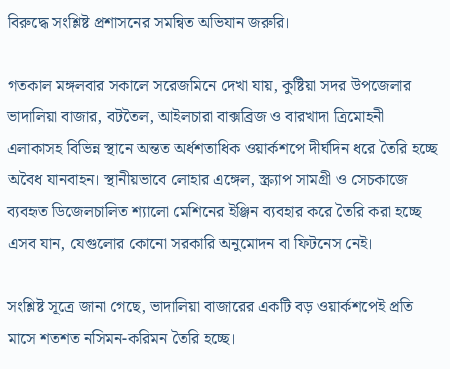বিরুদ্ধে সংশ্লিষ্ট প্রশাসনের সমন্বিত অভিযান জরুরি।

গতকাল মঙ্গলবার সকালে সরেজমিনে দেখা যায়, কুষ্টিয়া সদর উপজেলার ভাদালিয়া বাজার, বটতৈল, আইলচারা বাক্সব্রিজ ও বারখাদা ত্রিমোহনী এলাকাসহ বিভিন্ন স্থানে অন্তত অর্ধশতাধিক ওয়ার্কশপে দীর্ঘদিন ধরে তৈরি হচ্ছে অবৈধ যানবাহন। স্থানীয়ভাবে লোহার এঙ্গেল, স্ক্র্যাপ সামগ্রী ও সেচকাজে ব্যবহৃত ডিজেলচালিত শ্যালো মেশিনের ইঞ্জিন ব্যবহার করে তৈরি করা হচ্ছে এসব যান, যেগুলোর কোনো সরকারি অনুমোদন বা ফিটনেস নেই।

সংশ্লিষ্ট সূত্রে জানা গেছে, ভাদালিয়া বাজারের একটি বড় ওয়ার্কশপেই প্রতি মাসে শতশত নসিমন-করিমন তৈরি হচ্ছে।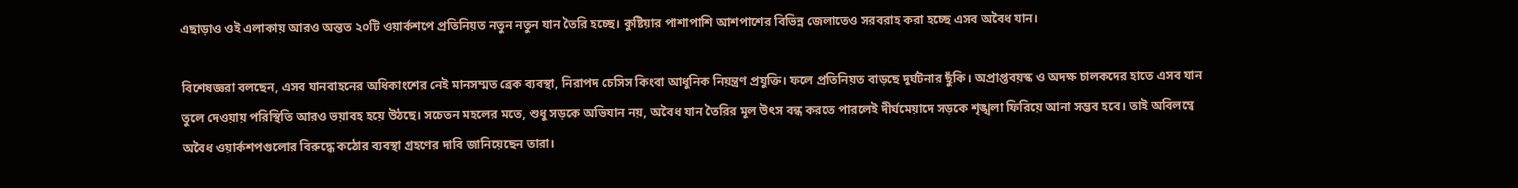এছাড়াও ওই এলাকায় আরও অন্তত ২০টি ওয়ার্কশপে প্রতিনিয়ত নতুন নতুন যান তৈরি হচ্ছে। কুষ্টিয়ার পাশাপাশি আশপাশের বিভিন্ন জেলাতেও সরবরাহ করা হচ্ছে এসব অবৈধ যান।

বিশেষজ্ঞরা বলছেন, এসব যানবাহনের অধিকাংশের নেই মানসম্মত ব্রেক ব্যবস্থা, নিরাপদ চেসিস কিংবা আধুনিক নিয়ন্ত্রণ প্রযুক্তি। ফলে প্রতিনিয়ত বাড়ছে দুর্ঘটনার ছুঁকি। অপ্রাপ্তবয়স্ক ও অদক্ষ চালকদের হাতে এসব যান তুলে দেওয়ায় পরিস্থিতি আরও ভয়াবহ হয়ে উঠছে। সচেতন মহলের মতে, শুধু সড়কে অভিযান নয়, অবৈধ যান তৈরির মূল উৎস বন্ধ করতে পারলেই দীর্ঘমেয়াদে সড়কে শৃঙ্খলা ফিরিয়ে আনা সম্ভব হবে। তাই অবিলম্বে অবৈধ ওয়ার্কশপগুলোর বিরুদ্ধে কঠোর ব্যবস্থা গ্রহণের দাবি জানিয়েছেন তারা।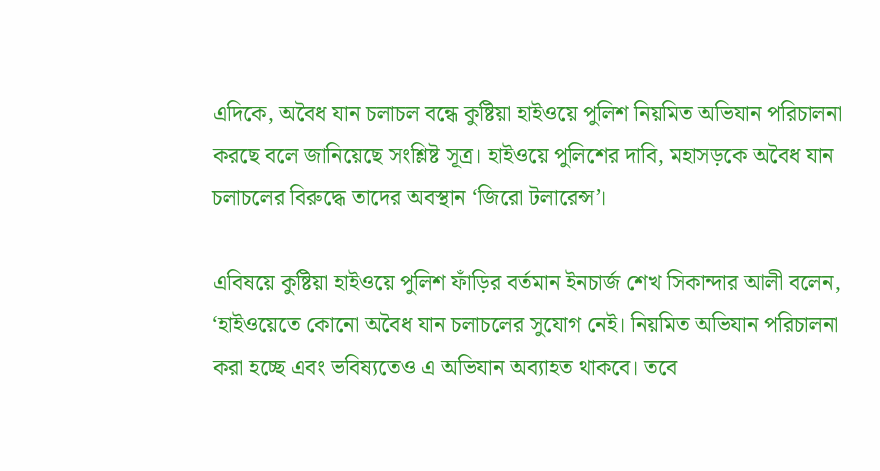এদিকে, অবৈধ যান চলাচল বন্ধে কুষ্টিয়া হাইওয়ে পুলিশ নিয়মিত অভিযান পরিচালনা করছে বলে জানিয়েছে সংশ্লিষ্ট সূত্র। হাইওয়ে পুলিশের দাবি, মহাসড়কে অবৈধ যান চলাচলের বিরুদ্ধে তাদের অবস্থান ‘জিরো টলারেন্স’।

এবিষয়ে কুষ্টিয়া হাইওয়ে পুলিশ ফাঁড়ির বর্তমান ইনচার্জ শেখ সিকান্দার আলী বলেন, ‘হাইওয়েতে কোনো অবৈধ যান চলাচলের সুযোগ নেই। নিয়মিত অভিযান পরিচালনা করা হচ্ছে এবং ভবিষ্যতেও এ অভিযান অব্যাহত থাকবে। তবে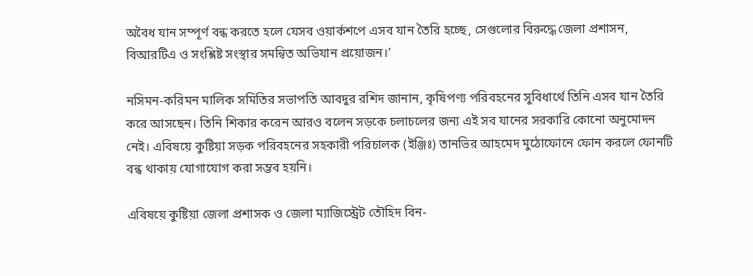অবৈধ যান সম্পূর্ণ বন্ধ করতে হলে যেসব ওয়ার্কশপে এসব যান তৈরি হচ্ছে, সেগুলোর বিরুদ্ধে জেলা প্রশাসন, বিআরটিএ ও সংশ্লিষ্ট সংস্থার সমন্বিত অভিযান প্রয়োজন।’

নসিমন-করিমন মালিক সমিতির সভাপতি আবদুর রশিদ জানান, কৃষিপণ্য পরিবহনের সুবিধার্থে তিনি এসব যান তৈরি করে আসছেন। তিনি শিকার করেন আরও বলেন সড়কে চলাচলের জন্য এই সব যানের সরকারি কোনো অনুমোদন নেই। এবিষয়ে কুষ্টিয়া সড়ক পরিবহনের সহকারী পরিচালক (ইঞ্জিঃ) তানভির আহমেদ মুঠোফোনে ফোন করলে ফোনটি বন্ধ থাকায় যোগাযোগ করা সম্ভব হয়নি।

এবিষয়ে কুষ্টিয়া জেলা প্রশাসক ও জেলা ম্যাজিস্ট্রেট তৌহিদ বিন-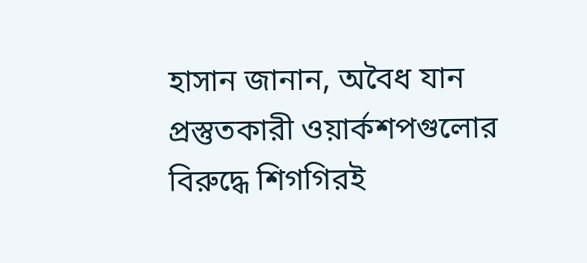হাসান জানান, অবৈধ যান প্রস্তুতকারী ওয়ার্কশপগুলোর বিরুদ্ধে শিগগিরই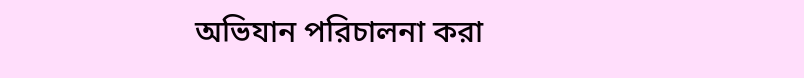অভিযান পরিচালনা করা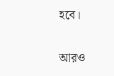হবে।

আরও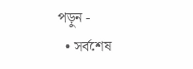পড়ুন -
  • সর্বশেষ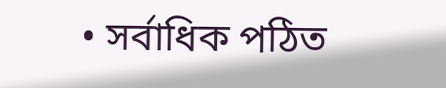• সর্বাধিক পঠিত